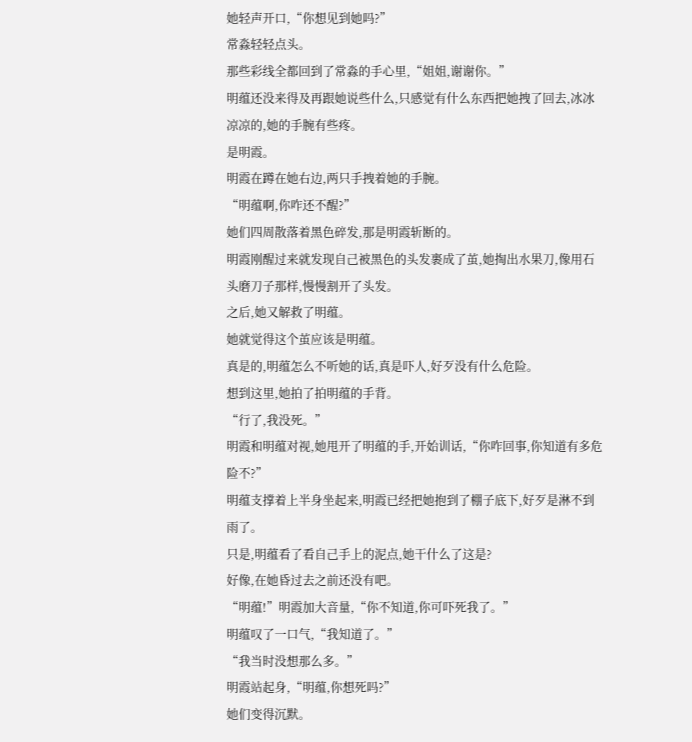她轻声开口,“你想见到她吗?”
常淼轻轻点头。
那些彩线全都回到了常淼的手心里,“姐姐,谢谢你。”
明蕴还没来得及再跟她说些什么,只感觉有什么东西把她拽了回去,冰冰凉凉的,她的手腕有些疼。
是明霞。
明霞在蹲在她右边,两只手拽着她的手腕。
“明蕴啊,你咋还不醒?”
她们四周散落着黑色碎发,那是明霞斩断的。
明霞刚醒过来就发现自己被黑色的头发裹成了茧,她掏出水果刀,像用石头磨刀子那样,慢慢割开了头发。
之后,她又解救了明蕴。
她就觉得这个茧应该是明蕴。
真是的,明蕴怎么不听她的话,真是吓人,好歹没有什么危险。
想到这里,她拍了拍明蕴的手背。
“行了,我没死。”
明霞和明蕴对视,她甩开了明蕴的手,开始训话,“你咋回事,你知道有多危险不?”
明蕴支撑着上半身坐起来,明霞已经把她抱到了棚子底下,好歹是淋不到雨了。
只是,明蕴看了看自己手上的泥点,她干什么了这是?
好像,在她昏过去之前还没有吧。
“明蕴!”明霞加大音量,“你不知道,你可吓死我了。”
明蕴叹了一口气,“我知道了。”
“我当时没想那么多。”
明霞站起身,“明蕴,你想死吗?”
她们变得沉默。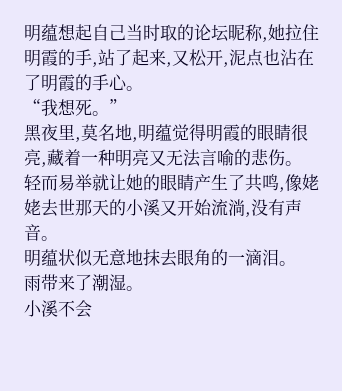明蕴想起自己当时取的论坛昵称,她拉住明霞的手,站了起来,又松开,泥点也沾在了明霞的手心。
“我想死。”
黑夜里,莫名地,明蕴觉得明霞的眼睛很亮,藏着一种明亮又无法言喻的悲伤。
轻而易举就让她的眼睛产生了共鸣,像姥姥去世那天的小溪又开始流淌,没有声音。
明蕴状似无意地抹去眼角的一滴泪。
雨带来了潮湿。
小溪不会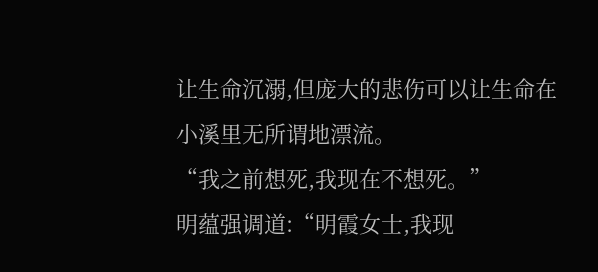让生命沉溺,但庞大的悲伤可以让生命在小溪里无所谓地漂流。
“我之前想死,我现在不想死。”
明蕴强调道:“明霞女士,我现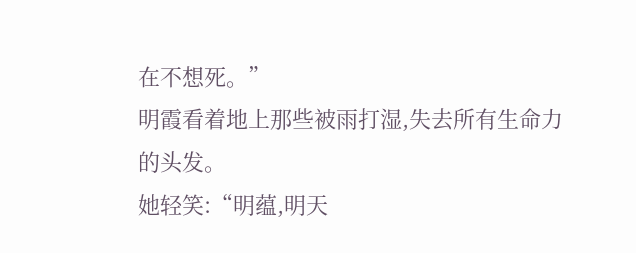在不想死。”
明霞看着地上那些被雨打湿,失去所有生命力的头发。
她轻笑:“明蕴,明天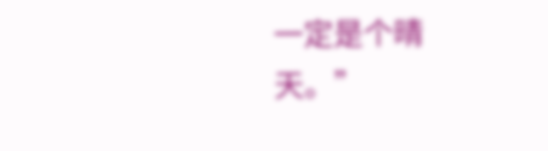一定是个晴天。”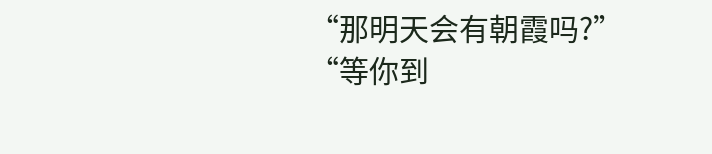“那明天会有朝霞吗?”
“等你到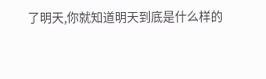了明天,你就知道明天到底是什么样的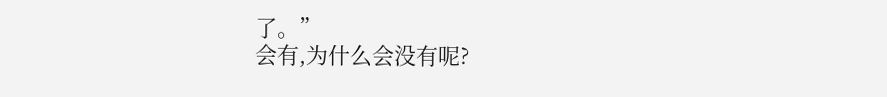了。”
会有,为什么会没有呢?